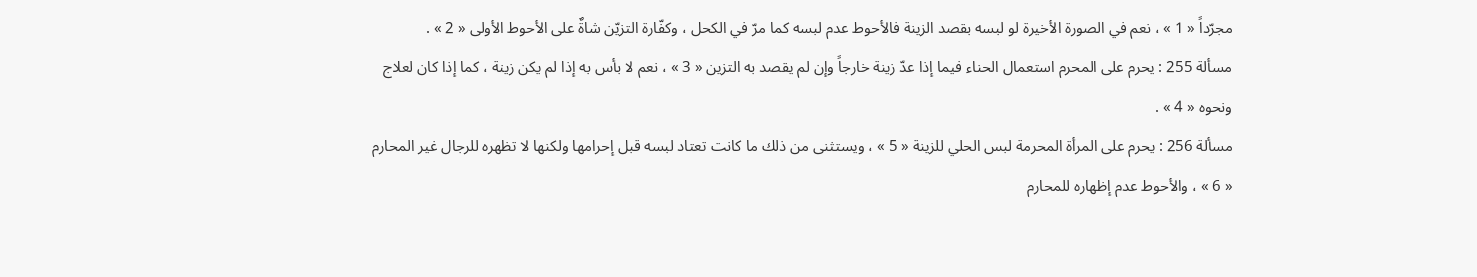مجرّداً « 1 » ، نعم في الصورة الأخيرة لو لبسه بقصد الزينة فالأحوط عدم لبسه كما مرّ في الكحل ، وكفّارة التزيّن شاةٌ على الأحوط الأولى « 2 » .
مسألة 255 : يحرم على المحرم استعمال الحناء فيما إذا عدّ زينة خارجاً وإن لم يقصد به التزين « 3 » ، نعم لا بأس به إذا لم يكن زينة ، كما إذا كان لعلاج ونحوه « 4 » .
مسألة 256 : يحرم على المرأة المحرمة لبس الحلي للزينة « 5 » ، ويستثنى من ذلك ما كانت تعتاد لبسه قبل إحرامها ولكنها لا تظهره للرجال غير المحارم « 6 » ، والأحوط عدم إظهاره للمحارم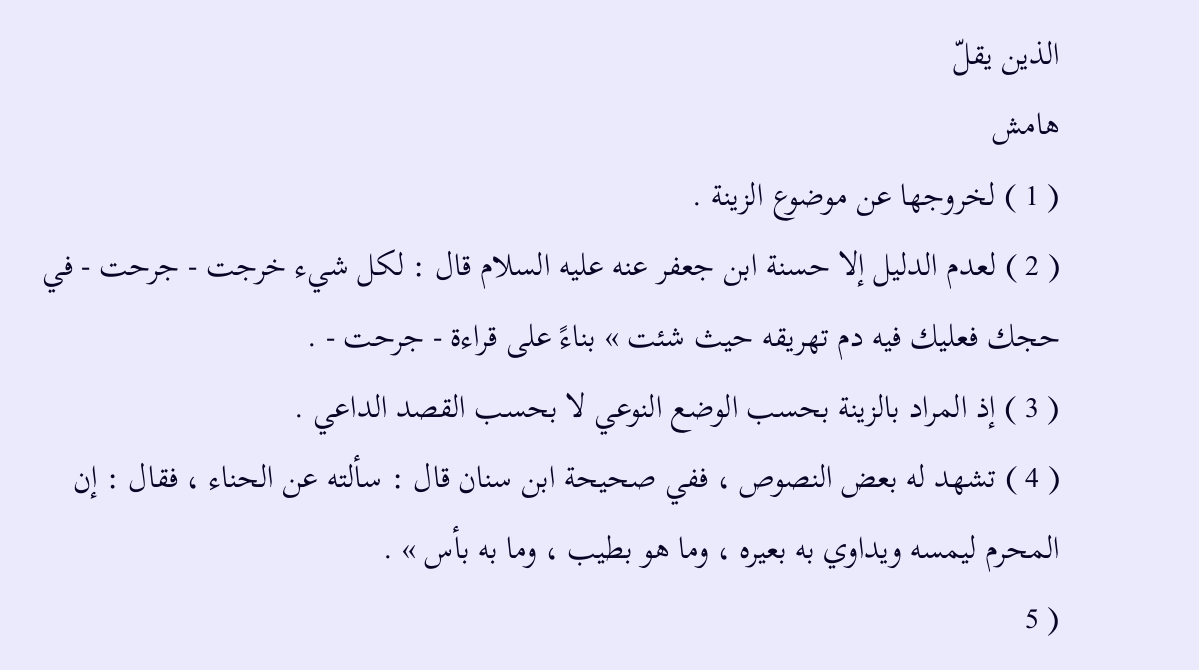الذين يقلّ
هامش
( 1 ) لخروجها عن موضوع الزينة .
( 2 ) لعدم الدليل إلا حسنة ابن جعفر عنه عليه السلام قال : لكل شيء خرجت - جرحت - في حجك فعليك فيه دم تهريقه حيث شئت » بناءً على قراءة - جرحت - .
( 3 ) إذ المراد بالزينة بحسب الوضع النوعي لا بحسب القصد الداعي .
( 4 ) تشهد له بعض النصوص ، ففي صحيحة ابن سنان قال : سألته عن الحناء ، فقال : إن المحرم ليمسه ويداوي به بعيره ، وما هو بطيب ، وما به بأس » .
( 5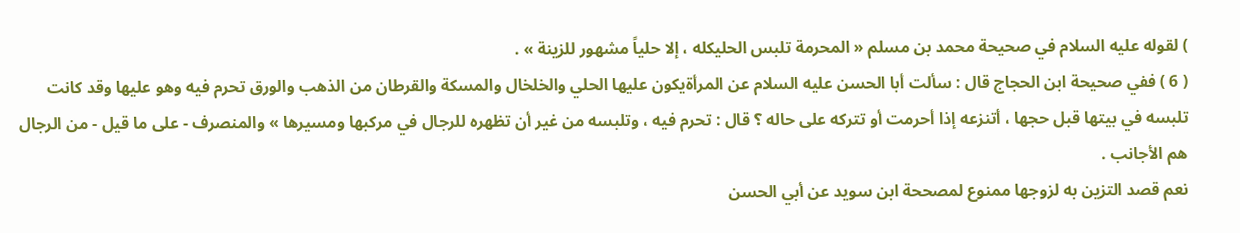) لقوله عليه السلام في صحيحة محمد بن مسلم « المحرمة تلبس الحليكله ، إلا حلياً مشهور للزينة » .
( 6 ) ففي صحيحة ابن الحجاج قال : سألت أبا الحسن عليه السلام عن المرأةيكون عليها الحلي والخلخال والمسكة والقرطان من الذهب والورق تحرم فيه وهو عليها وقد كانت تلبسه في بيتها قبل حجها ، أتنزعه إذا أحرمت أو تتركه على حاله ؟ قال : تحرم فيه ، وتلبسه من غير أن تظهره للرجال في مركبها ومسيرها » والمنصرف - على ما قيل - من الرجال هم الأجانب .
نعم قصد التزين به لزوجها ممنوع لمصححة ابن سويد عن أبي الحسن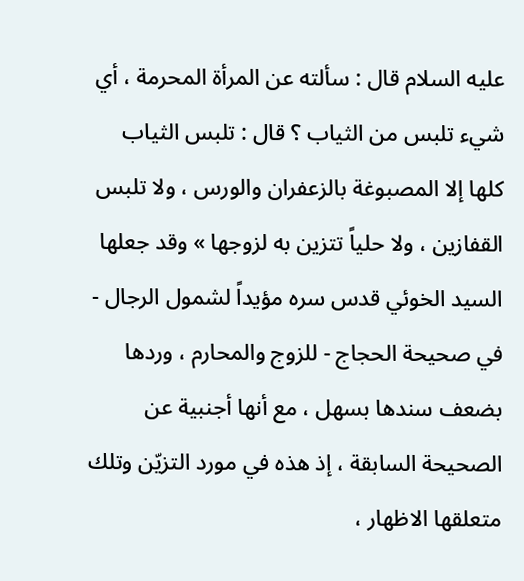عليه السلام قال : سألته عن المرأة المحرمة ، أي شيء تلبس من الثياب ؟ قال : تلبس الثياب كلها إلا المصبوغة بالزعفران والورس ، ولا تلبس القفازين ، ولا حلياً تتزين به لزوجها » وقد جعلها السيد الخوئي قدس سره مؤيداً لشمول الرجال - في صحيحة الحجاج - للزوج والمحارم ، وردها بضعف سندها بسهل ، مع أنها أجنبية عن الصحيحة السابقة ، إذ هذه في مورد التزيّن وتلك متعلقها الاظهار ،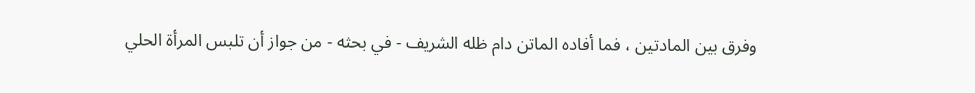وفرق بين المادتين ، فما أفاده الماتن دام ظله الشريف - في بحثه - من جواز أن تلبس المرأة الحلي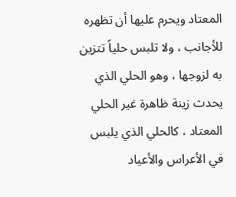المعتاد ويحرم عليها أن تظهره للأجانب ، ولا تلبس حلياً تتزين به لزوجها ، وهو الحلي الذي يحدث زينة ظاهرة غير الحلي المعتاد ، كالحلي الذي يلبس في الأعراس والأعياد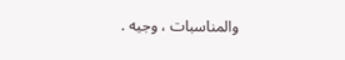والمناسبات ، وجيه .